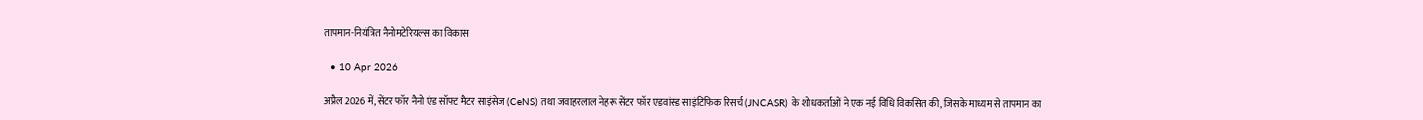तापमान-नियंत्रित नैनोमटेरियल्स का विकास

  • 10 Apr 2026

अप्रैल 2026 में, सेंटर फॉर नैनो एंड सॉफ्ट मैटर साइंसेज (CeNS) तथा जवाहरलाल नेहरू सेंटर फॉर एडवांस्ड साइंटिफिक रिसर्च (JNCASR) के शोधकर्ताओं ने एक नई विधि विकसित की, जिसके माध्यम से तापमान का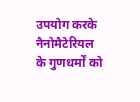उपयोग करके नैनोमैटेरियल के गुणधर्मों को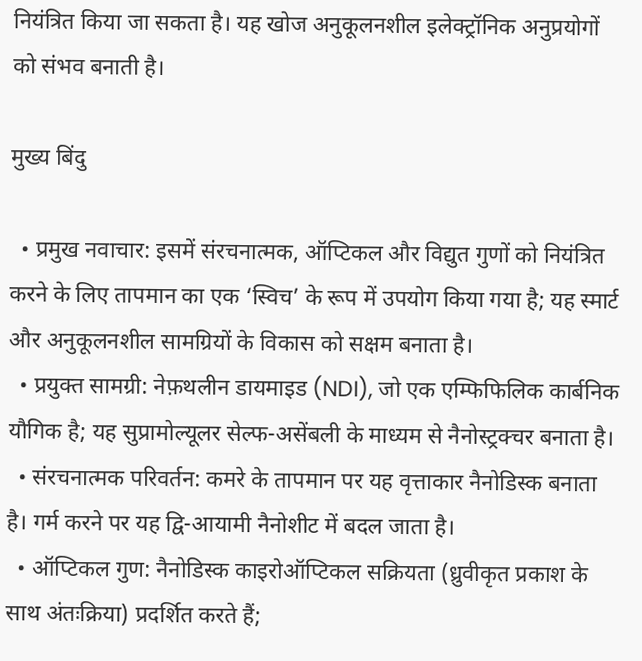नियंत्रित किया जा सकता है। यह खोज अनुकूलनशील इलेक्ट्रॉनिक अनुप्रयोगों को संभव बनाती है।

मुख्य बिंदु

  • प्रमुख नवाचार: इसमें संरचनात्मक, ऑप्टिकल और विद्युत गुणों को नियंत्रित करने के लिए तापमान का एक ‘स्विच’ के रूप में उपयोग किया गया है; यह स्मार्ट और अनुकूलनशील सामग्रियों के विकास को सक्षम बनाता है।
  • प्रयुक्त सामग्री: नेफ़थलीन डायमाइड (NDI), जो एक एम्फिफिलिक कार्बनिक यौगिक है; यह सुप्रामोल्यूलर सेल्फ-असेंबली के माध्यम से नैनोस्ट्रक्चर बनाता है।
  • संरचनात्मक परिवर्तन: कमरे के तापमान पर यह वृत्ताकार नैनोडिस्क बनाता है। गर्म करने पर यह द्वि-आयामी नैनोशीट में बदल जाता है।
  • ऑप्टिकल गुण: नैनोडिस्क काइरोऑप्टिकल सक्रियता (ध्रुवीकृत प्रकाश के साथ अंतःक्रिया) प्रदर्शित करते हैं;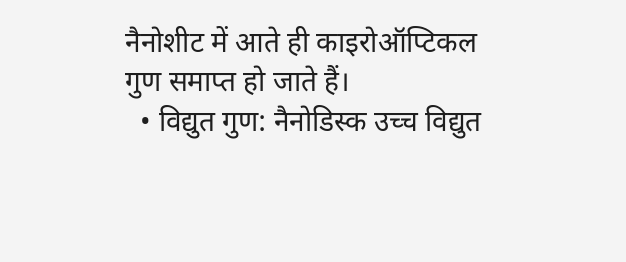नैनोशीट में आते ही काइरोऑप्टिकल गुण समाप्त हो जाते हैं।
  • विद्युत गुण: नैनोडिस्क उच्च विद्युत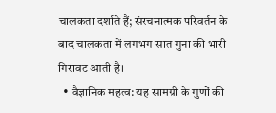चालकता दर्शाते हैं; संरचनात्मक परिवर्तन के बाद चालकता में लगभग सात गुना की भारी गिरावट आती है।
  • वैज्ञानिक महत्व: यह सामग्री के गुणों की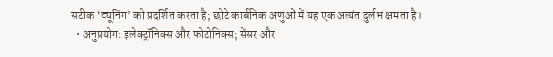सटीक ‘ट्यूनिंग’ को प्रदर्शित करता है; छोटे कार्बनिक अणुओं में यह एक अत्यंत दुर्लभ क्षमता है।
  • अनुप्रयोग: इलेक्ट्रॉनिक्स और फोटोनिक्स; सेंसर और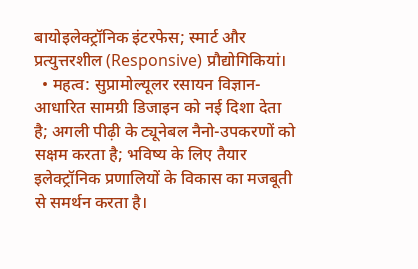बायोइलेक्ट्रॉनिक इंटरफेस; स्मार्ट और प्रत्युत्तरशील (Responsive) प्रौद्योगिकियां।
  • महत्व: सुप्रामोल्यूलर रसायन विज्ञान-आधारित सामग्री डिजाइन को नई दिशा देता है; अगली पीढ़ी के ट्यूनेबल नैनो-उपकरणों को सक्षम करता है; भविष्य के लिए तैयार इलेक्ट्रॉनिक प्रणालियों के विकास का मजबूती से समर्थन करता है।